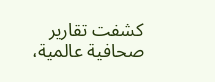كشفت تقارير صحافية عالمية،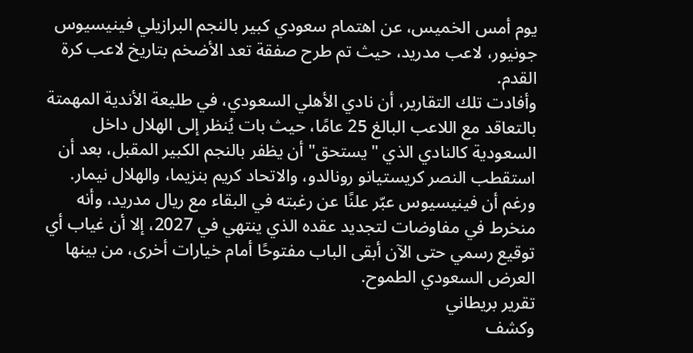يوم أمس الخميس، عن اهتمام سعودي كبير بالنجم البرازيلي فينيسيوس جونيور، لاعب مدريد، حيث تم طرح صفقة تعد الأضخم بتاريخ لاعب كرة القدم.
وأفادت تلك التقارير، أن نادي الأهلي السعودي، في طليعة الأندية المهمتة بالتعاقد مع اللاعب البالغ 25 عامًا، حيث بات يُنظر إلى الهلال داخل السعودية كالنادي الذي "يستحق" أن يظفر بالنجم الكبير المقبل، بعد أن استقطب النصر كريستيانو رونالدو، والاتحاد كريم بنزيما، والهلال نيمار.
ورغم أن فينيسيوس عبّر علنًا عن رغبته في البقاء مع ريال مدريد، وأنه منخرط في مفاوضات لتجديد عقده الذي ينتهي في 2027، إلا أن غياب أي توقيع رسمي حتى الآن أبقى الباب مفتوحًا أمام خيارات أخرى، من بينها العرض السعودي الطموح.
تقرير بريطاني
وكشف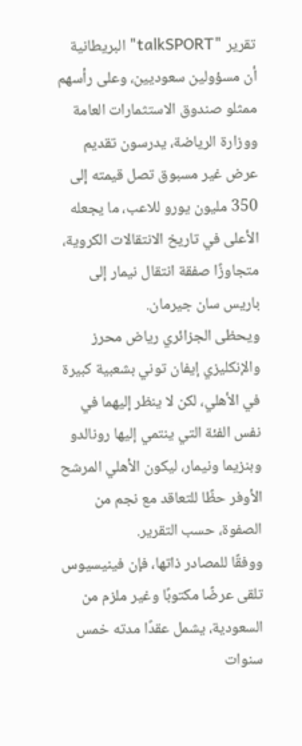تقرير "talkSPORT" البريطانية أن مسؤولين سعوديين، وعلى رأسهم ممثلو صندوق الاستثمارات العامة ووزارة الرياضة، يدرسون تقديم عرض غير مسبوق تصل قيمته إلى 350 مليون يورو للاعب، ما يجعله الأعلى في تاريخ الانتقالات الكروية، متجاوزًا صفقة انتقال نيمار إلى باريس سان جيرمان.
ويحظى الجزائري رياض محرز والإنكليزي إيفان توني بشعبية كبيرة في الأهلي، لكن لا ينظر إليهما في نفس الفئة التي ينتمي إليها رونالدو وبنزيما ونيمار، ليكون الأهلي المرشح الأوفر حظًا للتعاقد مع نجم من الصفوة، حسب التقرير.
ووفقًا للمصادر ذاتها، فإن فينيسيوس تلقى عرضًا مكتوبًا وغير ملزم من السعودية، يشمل عقدًا مدته خمس سنوات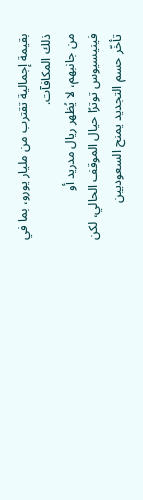بقيمة إجمالية تقترب من مليار يورو، بما في ذلك المكافآت.
من جانبهم، لا يُظهر ريال مدريد أو فينيسيوس توترًا حيال الموقف الحالي، لكن تأخّر حسم التجديد يمنح السعوديين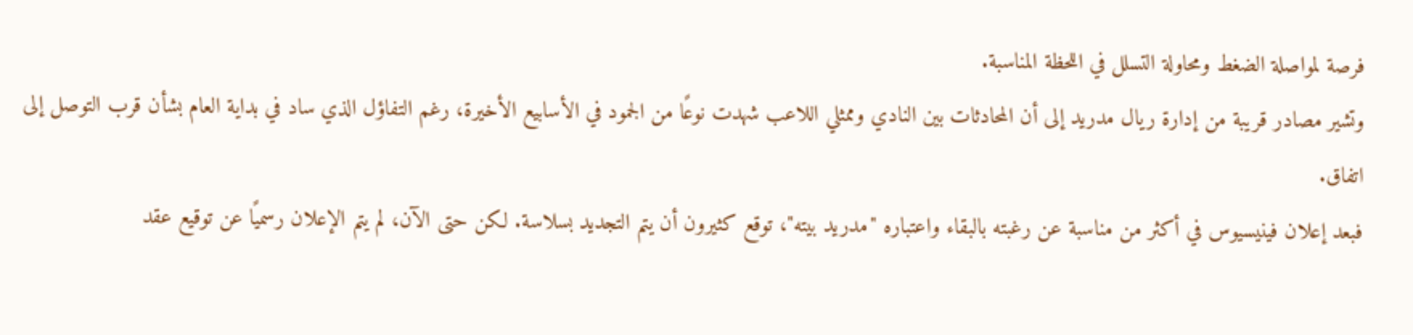فرصة لمواصلة الضغط ومحاولة التسلل في اللحظة المناسبة.
وتشير مصادر قريبة من إدارة ريال مدريد إلى أن المحادثات بين النادي وممثلي اللاعب شهدت نوعًا من الجمود في الأسابيع الأخيرة، رغم التفاؤل الذي ساد في بداية العام بشأن قرب التوصل إلى اتفاق.
فبعد إعلان فينيسيوس في أكثر من مناسبة عن رغبته بالبقاء واعتباره "مدريد بيته"، توقع كثيرون أن يتم التجديد بسلاسة. لكن حتى الآن، لم يتم الإعلان رسميًا عن توقيع عقد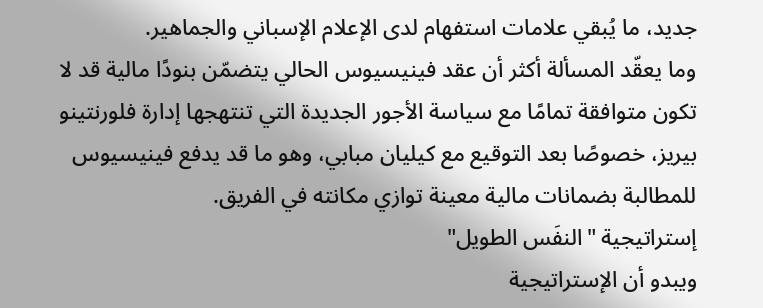جديد، ما يُبقي علامات استفهام لدى الإعلام الإسباني والجماهير.
وما يعقّد المسألة أكثر أن عقد فينيسيوس الحالي يتضمّن بنودًا مالية قد لا تكون متوافقة تمامًا مع سياسة الأجور الجديدة التي تنتهجها إدارة فلورنتينو بيريز، خصوصًا بعد التوقيع مع كيليان مبابي، وهو ما قد يدفع فينيسيوس للمطالبة بضمانات مالية معينة توازي مكانته في الفريق.
إستراتيجية "النفَس الطويل"
ويبدو أن الإستراتيجية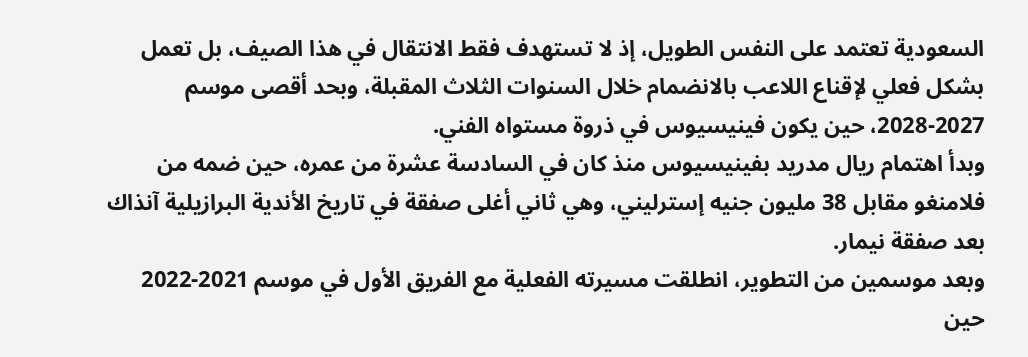السعودية تعتمد على النفس الطويل، إذ لا تستهدف فقط الانتقال في هذا الصيف، بل تعمل بشكل فعلي لإقناع اللاعب بالانضمام خلال السنوات الثلاث المقبلة، وبحد أقصى موسم 2027-2028، حين يكون فينيسيوس في ذروة مستواه الفني.
وبدأ اهتمام ريال مدريد بفينيسيوس منذ كان في السادسة عشرة من عمره، حين ضمه من فلامنغو مقابل 38 مليون جنيه إسترليني، وهي ثاني أغلى صفقة في تاريخ الأندية البرازيلية آنذاك بعد صفقة نيمار.
وبعد موسمين من التطوير، انطلقت مسيرته الفعلية مع الفريق الأول في موسم 2021-2022 حين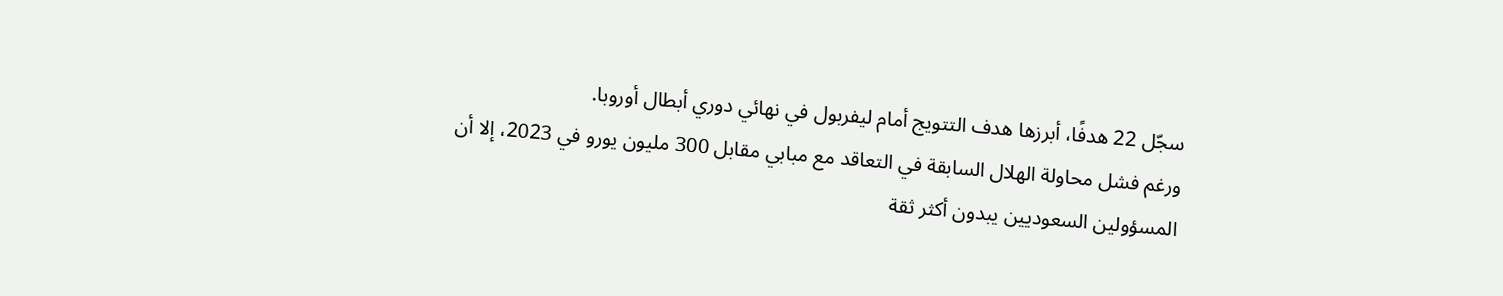سجّل 22 هدفًا، أبرزها هدف التتويج أمام ليفربول في نهائي دوري أبطال أوروبا.
ورغم فشل محاولة الهلال السابقة في التعاقد مع مبابي مقابل 300 مليون يورو في 2023، إلا أن المسؤولين السعوديين يبدون أكثر ثقة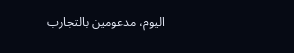اليوم، مدعومين بالتجارب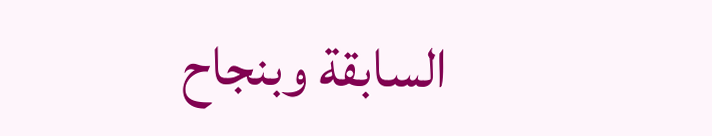السابقة وبنجاح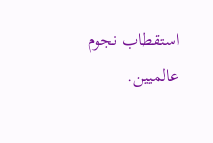استقطاب نجوم عالميين.